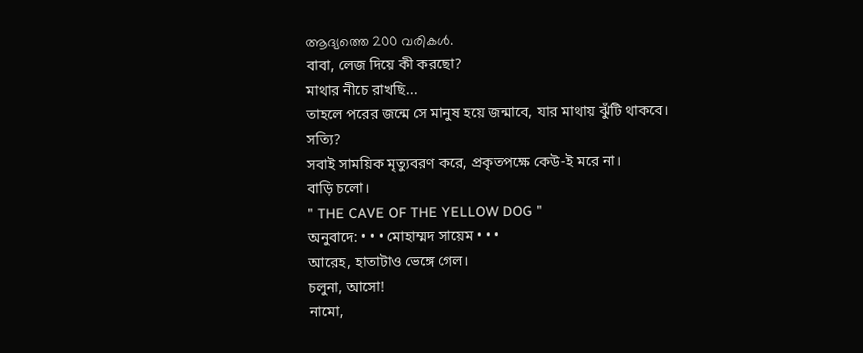ആദ്യത്തെ 200 വരികൾ.
বাবা, লেজ দিয়ে কী করছো?
মাথার নীচে রাখছি...
তাহলে পরের জন্মে সে মানুষ হয়ে জন্মাবে, যার মাথায় ঝুঁটি থাকবে।
সত্যি?
সবাই সাময়িক মৃত্যুবরণ করে, প্রকৃতপক্ষে কেউ-ই মরে না।
বাড়ি চলো।
" THE CAVE OF THE YELLOW DOG "
অনুবাদে: • • • মোহাম্মদ সায়েম • • •
আরেহ, হাতাটাও ভেঙ্গে গেল।
চলুনা, আসো!
নামো,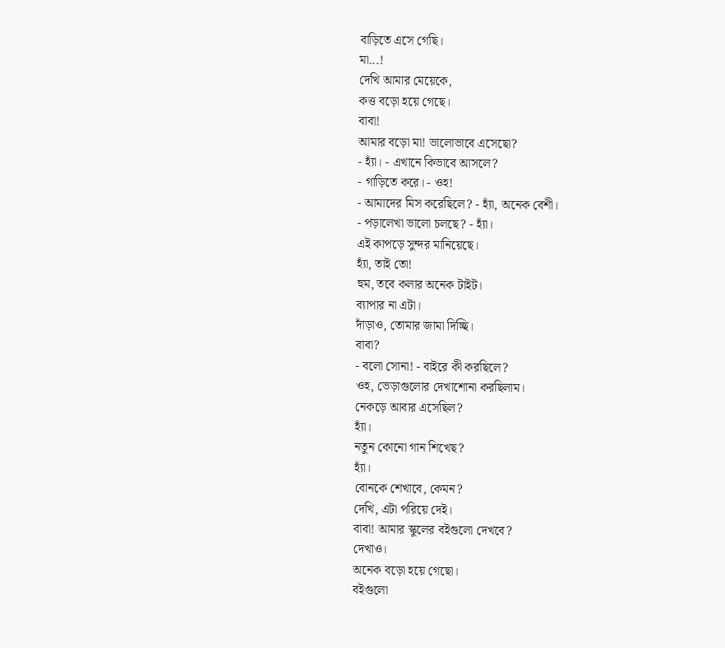বাড়িতে এসে গেছি।
মা...!
দেখি আমার মেয়েকে,
কত্ত বড়ো হয়ে গেছে।
বাবা!
আমার বড়ো মা! ভালোভাবে এসেছো?
- হ্যাঁ। - এখানে কিভাবে আসলে?
- গাড়িতে করে। - ওহ!
- আমাদের মিস করেছিলে? - হ্যাঁ, অনেক বেশী।
- পড়ালেখা ভালো চলছে? - হ্যাঁ।
এই কাপড়ে সুন্দর মানিয়েছে।
হ্যাঁ, তাই তো!
হুম, তবে কলার অনেক টাইট।
ব্যাপার না এটা।
দাঁড়াও, তোমার জামা দিচ্ছি।
বাবা?
- বলো সোনা! - বাইরে কী করছিলে?
ওহ, ভেড়াগুলোর দেখাশোনা করছিলাম।
নেকড়ে আবার এসেছিল?
হ্যাঁ।
নতুন কোনো গান শিখেছ?
হ্যাঁ।
বোনকে শেখাবে, কেমন?
দেখি, এটা পরিয়ে দেই।
বাবা! আমার স্কুলের বইগুলো দেখবে?
দেখাও।
অনেক বড়ো হয়ে গেছো।
বইগুলো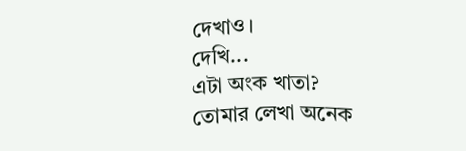দেখাও।
দেখি...
এটা অংক খাতা?
তোমার লেখা অনেক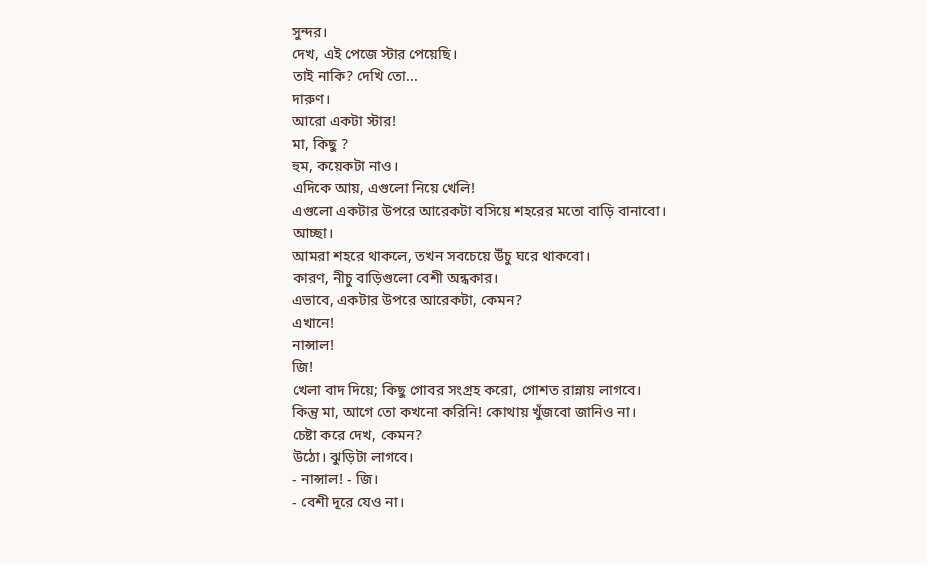সুন্দর।
দেখ, এই পেজে স্টার পেয়েছি।
তাই নাকি? দেখি তো...
দারুণ।
আরো একটা স্টার!
মা, কিছু ?
হুম, কয়েকটা নাও।
এদিকে আয়, এগুলো নিয়ে খেলি!
এগুলো একটার উপরে আরেকটা বসিয়ে শহরের মতো বাড়ি বানাবো।
আচ্ছা।
আমরা শহরে থাকলে, তখন সবচেয়ে উঁচু ঘরে থাকবো।
কারণ, নীচু বাড়িগুলো বেশী অন্ধকার।
এভাবে, একটার উপরে আরেকটা, কেমন?
এখানে!
নান্সাল!
জি!
খেলা বাদ দিয়ে; কিছু গোবর সংগ্রহ করো, গোশত রান্নায় লাগবে।
কিন্তু মা, আগে তো কখনো করিনি! কোথায় খুঁজবো জানিও না।
চেষ্টা করে দেখ, কেমন?
উঠো। ঝুড়িটা লাগবে।
- নান্সাল! - জি।
- বেশী দূরে যেও না।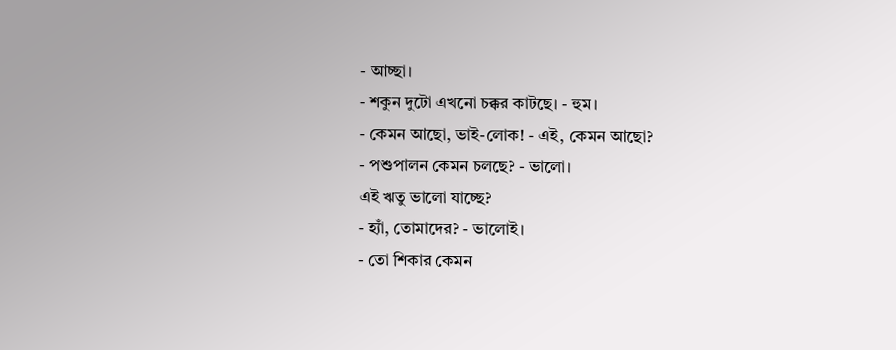- আচ্ছা।
- শকুন দুটো এখনো চক্কর কাটছে। - হুম।
- কেমন আছো, ভাই-লোক! - এই, কেমন আছো?
- পশুপালন কেমন চলছে? - ভালো।
এই ঋতু ভালো যাচ্ছে?
- হ্যাঁ, তোমাদের? - ভালোই।
- তো শিকার কেমন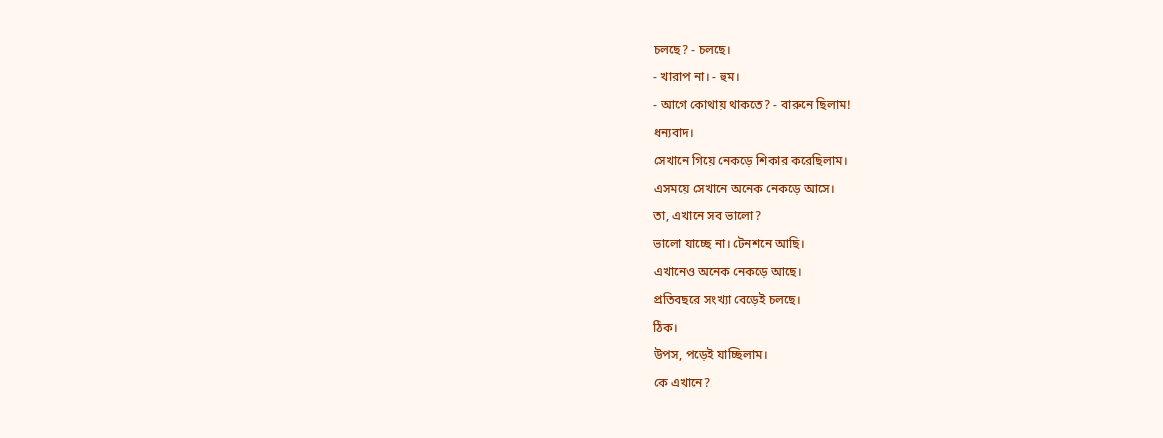চলছে? - চলছে।
- খারাপ না। - হুম।
- আগে কোথায় থাকতে? - বারুনে ছিলাম!
ধন্যবাদ।
সেখানে গিয়ে নেকড়ে শিকার করেছিলাম।
এসময়ে সেখানে অনেক নেকড়ে আসে।
তা, এখানে সব ভালো?
ভালো যাচ্ছে না। টেনশনে আছি।
এখানেও অনেক নেকড়ে আছে।
প্রতিবছরে সংখ্যা বেড়েই চলছে।
ঠিক।
উপস, পড়েই যাচ্ছিলাম।
কে এখানে?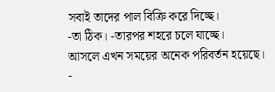সবাই তাদের পাল বিক্রি করে দিচ্ছে।
-তা ঠিক। -তারপর শহরে চলে যাচ্ছে।
আসলে এখন সময়ের অনেক পরিবর্তন হয়েছে।
-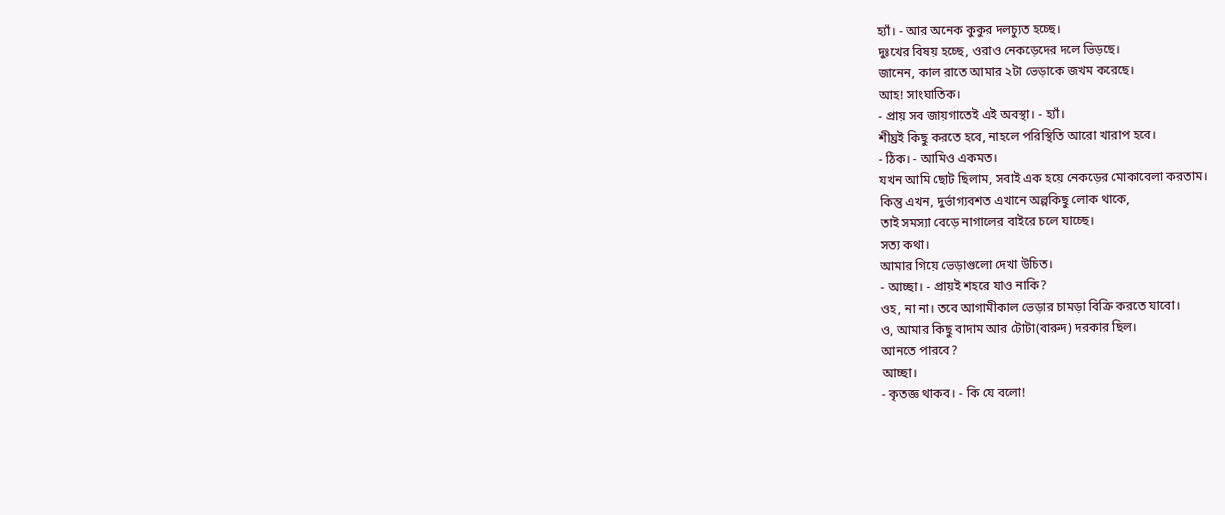হ্যাঁ। - আর অনেক কুকুর দলচ্যুত হচ্ছে।
দুঃখের বিষয় হচ্ছে, ওরাও নেকড়েদের দলে ভিড়ছে।
জানেন, কাল রাতে আমার ২টা ভেড়াকে জখম করেছে।
আহ! সাংঘাতিক।
- প্রায় সব জায়গাতেই এই অবস্থা। - হ্যাঁ।
শীঘ্রই কিছু করতে হবে, নাহলে পরিস্থিতি আরো খারাপ হবে।
- ঠিক। - আমিও একমত।
যখন আমি ছোট ছিলাম, সবাই এক হয়ে নেকড়ের মোকাবেলা করতাম।
কিন্তু এখন, দুর্ভাগ্যবশত এখানে অল্পকিছু লোক থাকে,
তাই সমস্যা বেড়ে নাগালের বাইরে চলে যাচ্ছে।
সত্য কথা।
আমার গিয়ে ভেড়াগুলো দেখা উচিত।
- আচ্ছা। - প্রায়ই শহরে যাও নাকি?
ওহ, না না। তবে আগামীকাল ভেড়ার চামড়া বিক্রি করতে যাবো।
ও, আমার কিছু বাদাম আর টোটা(বারুদ) দরকার ছিল।
আনতে পারবে?
আচ্ছা।
- কৃতজ্ঞ থাকব। - কি যে বলো!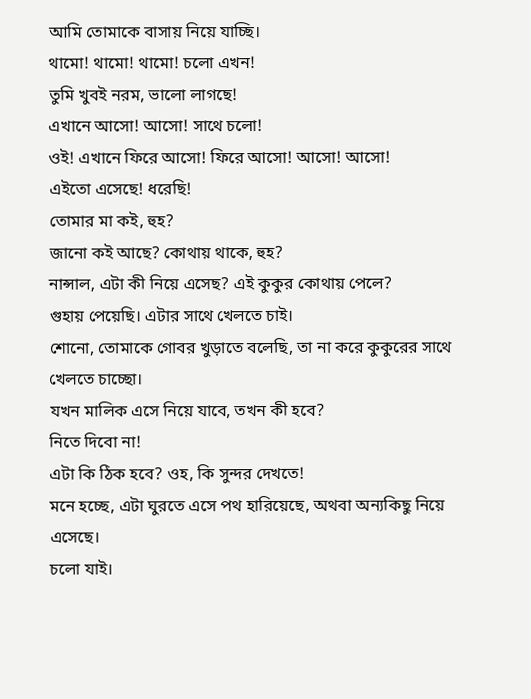আমি তোমাকে বাসায় নিয়ে যাচ্ছি।
থামো! থামো! থামো! চলো এখন!
তুমি খুবই নরম, ভালো লাগছে!
এখানে আসো! আসো! সাথে চলো!
ওই! এখানে ফিরে আসো! ফিরে আসো! আসো! আসো!
এইতো এসেছে! ধরেছি!
তোমার মা কই, হুহ?
জানো কই আছে? কোথায় থাকে, হুহ?
নান্সাল, এটা কী নিয়ে এসেছ? এই কুকুর কোথায় পেলে?
গুহায় পেয়েছি। এটার সাথে খেলতে চাই।
শোনো, তোমাকে গোবর খুড়াতে বলেছি, তা না করে কুকুরের সাথে খেলতে চাচ্ছো।
যখন মালিক এসে নিয়ে যাবে, তখন কী হবে?
নিতে দিবো না!
এটা কি ঠিক হবে? ওহ, কি সুন্দর দেখতে!
মনে হচ্ছে, এটা ঘুরতে এসে পথ হারিয়েছে, অথবা অন্যকিছু নিয়ে এসেছে।
চলো যাই।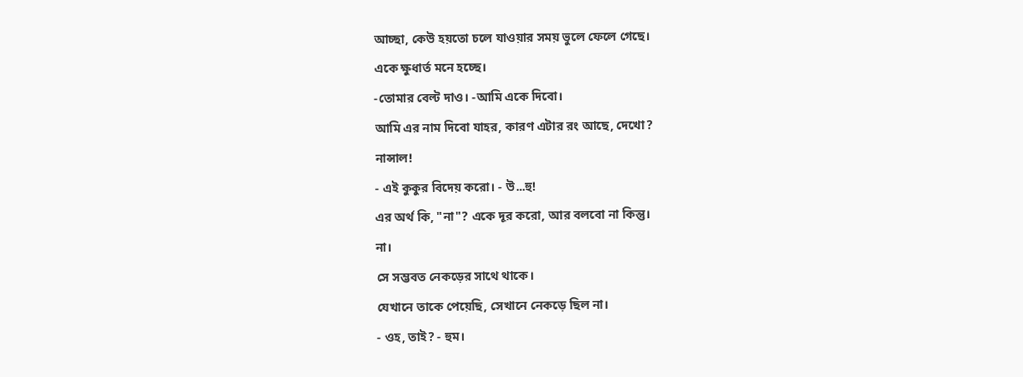আচ্ছা, কেউ হয়তো চলে যাওয়ার সময় ভুলে ফেলে গেছে।
একে ক্ষুধার্ত মনে হচ্ছে।
-তোমার বেল্ট দাও। -আমি একে দিবো।
আমি এর নাম দিবো যাহর, কারণ এটার রং আছে, দেখো?
নান্সাল!
- এই কুকুর বিদেয় করো। - উ...হু!
এর অর্থ কি, "না"? একে দূর করো, আর বলবো না কিন্তু।
না।
সে সম্ভবত নেকড়ের সাথে থাকে।
যেখানে তাকে পেয়েছি, সেখানে নেকড়ে ছিল না।
- ওহ, তাই? - হুম।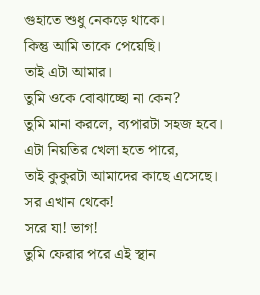গুহাতে শুধু নেকড়ে থাকে।
কিন্তু আমি তাকে পেয়েছি।
তাই এটা আমার।
তুমি ওকে বোঝাচ্ছো না কেন?
তুমি মানা করলে, ব্যপারটা সহজ হবে।
এটা নিয়তির খেলা হতে পারে,
তাই কুকুরটা আমাদের কাছে এসেছে।
সর এখান থেকে!
সরে যা! ভাগ!
তুমি ফেরার পরে এই স্থান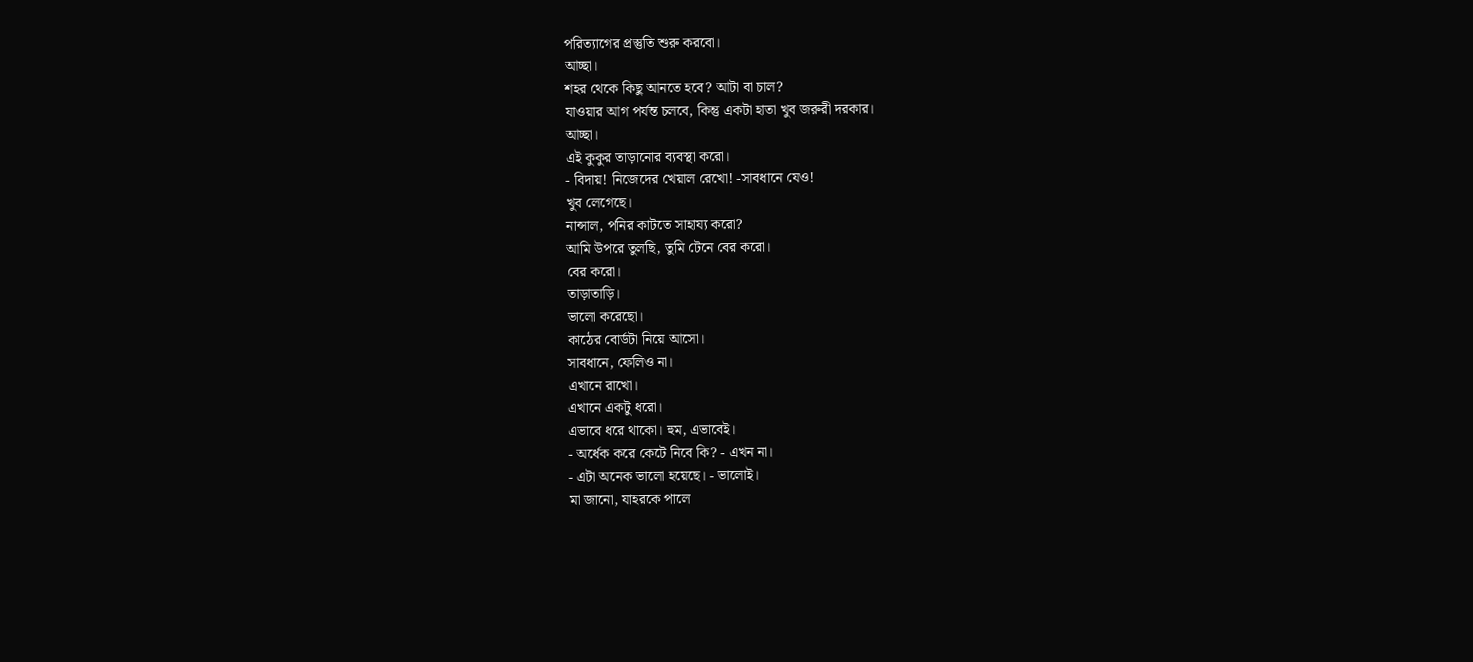পরিত্যাগের প্রস্তুতি শুরু করবো।
আচ্ছা।
শহর থেকে কিছু আনতে হবে? আটা বা চাল?
যাওয়ার আগ পর্যন্ত চলবে, কিন্তু একটা হাতা খুব জরুরী দরকার।
আচ্ছা।
এই কুকুর তাড়ানোর ব্যবস্থা করো।
- বিদায়! নিজেদের খেয়াল রেখো! -সাবধানে যেও!
খুব লেগেছে।
নান্সাল, পনির কাটতে সাহায্য করো?
আমি উপরে তুলছি, তুমি টেনে বের করো।
বের করো।
তাড়াতাড়ি।
ভালো করেছো।
কাঠের বোর্ডটা নিয়ে আসো।
সাবধানে, ফেলিও না।
এখানে রাখো।
এখানে একটু ধরো।
এভাবে ধরে থাকো। হুম, এভাবেই।
- অর্ধেক করে কেটে নিবে কি? - এখন না।
- এটা অনেক ভালো হয়েছে। - ভালোই।
মা জানো, যাহরকে পালে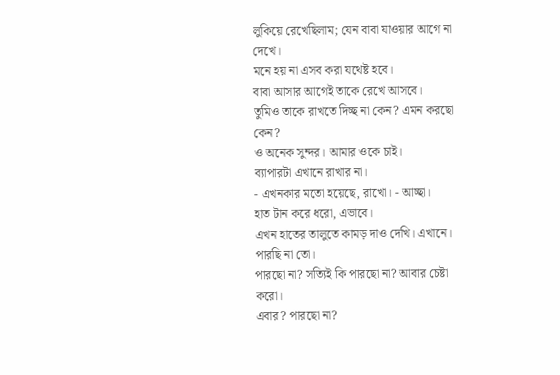লুকিয়ে রেখেছিলাম; যেন বাবা যাওয়ার আগে না দেখে।
মনে হয় না এসব করা যথেষ্ট হবে।
বাবা আসার আগেই তাকে রেখে আসবে।
তুমিও তাকে রাখতে দিচ্ছ না কেন? এমন করছো কেন?
ও অনেক সুন্দর। আমার ওকে চাই।
ব্যাপারটা এখানে রাখার না।
- এখনকার মতো হয়েছে, রাখো। - আচ্ছা।
হাত টান করে ধরো, এভাবে।
এখন হাতের তালুতে কামড় দাও দেখি। এখানে।
পারছি না তো।
পারছো না? সত্যিই কি পারছো না? আবার চেষ্টা করো।
এবার? পারছো না?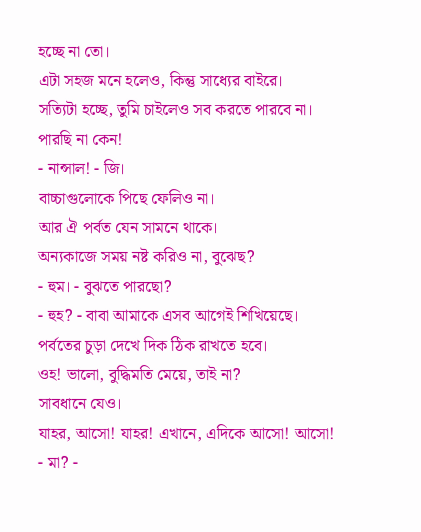হচ্ছে না তো।
এটা সহজ মনে হলেও, কিন্তু সাধ্যের বাইরে।
সত্যিটা হচ্ছে, তুমি চাইলেও সব করতে পারবে না।
পারছি না কেন!
- নান্সাল! - জি।
বাচ্চাগুলোকে পিছে ফেলিও না।
আর ঐ পর্বত যেন সামনে থাকে।
অন্যকাজে সময় নষ্ট করিও না, বুঝেছ?
- হুম। - বুঝতে পারছো?
- হুহ? - বাবা আমাকে এসব আগেই শিখিয়েছে।
পর্বতের চুড়া দেখে দিক ঠিক রাখতে হবে।
ওহ! ভালো, বুদ্ধিমতি মেয়ে, তাই না?
সাবধানে যেও।
যাহর, আসো! যাহর! এখানে, এদিকে আসো! আসো!
- মা? -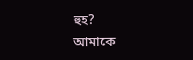হুহ?
আমাকে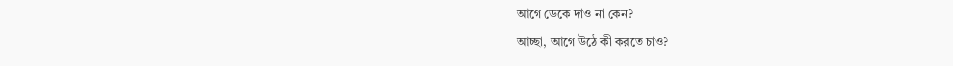আগে ডেকে দাও না কেন?
আচ্ছা, আগে উঠে কী করতে চাও?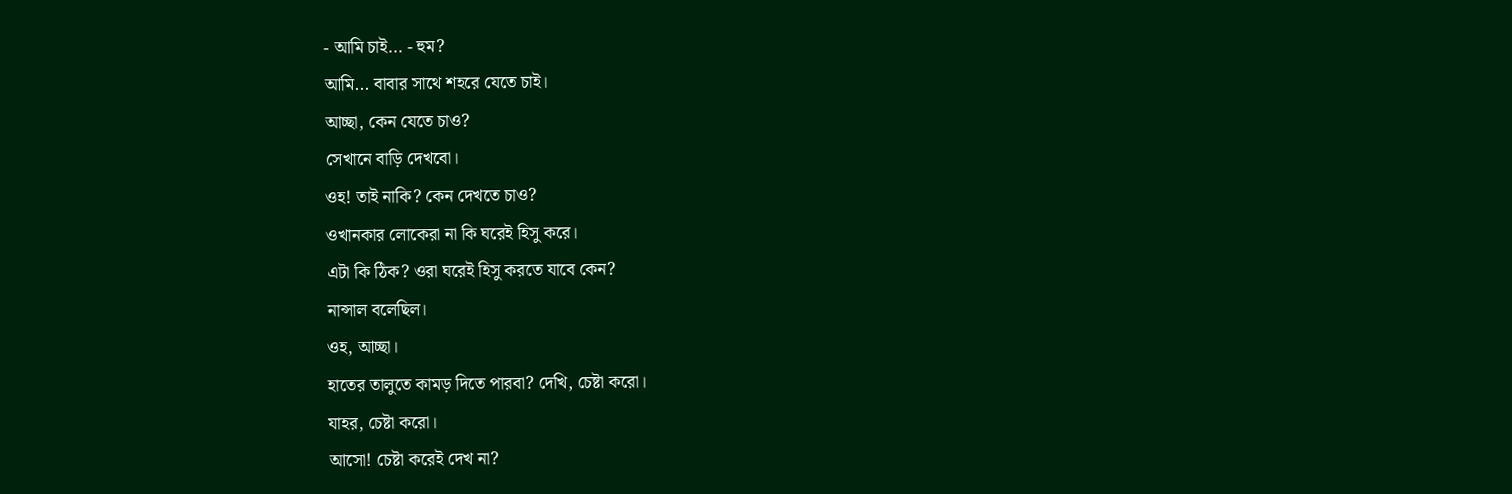- আমি চাই... - হুম?
আমি... বাবার সাথে শহরে যেতে চাই।
আচ্ছা, কেন যেতে চাও?
সেখানে বাড়ি দেখবো।
ওহ! তাই নাকি? কেন দেখতে চাও?
ওখানকার লোকেরা না কি ঘরেই হিসু করে।
এটা কি ঠিক? ওরা ঘরেই হিসু করতে যাবে কেন?
নান্সাল বলেছিল।
ওহ, আচ্ছা।
হাতের তালুতে কামড় দিতে পারবা? দেখি, চেষ্টা করো।
যাহর, চেষ্টা করো।
আসো! চেষ্টা করেই দেখ না?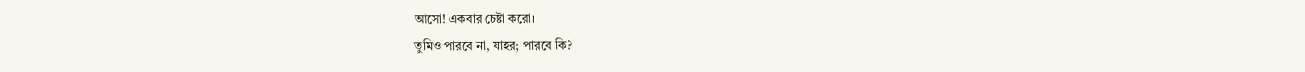আসো! একবার চেষ্টা করো।
তুমিও পারবে না, যাহর; পারবে কি?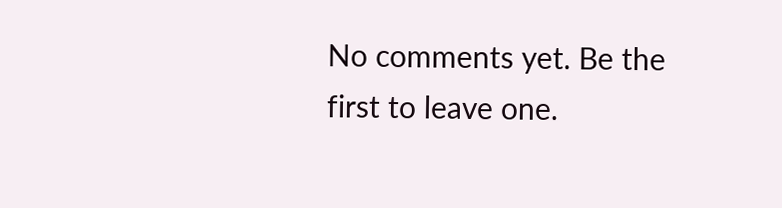No comments yet. Be the first to leave one.